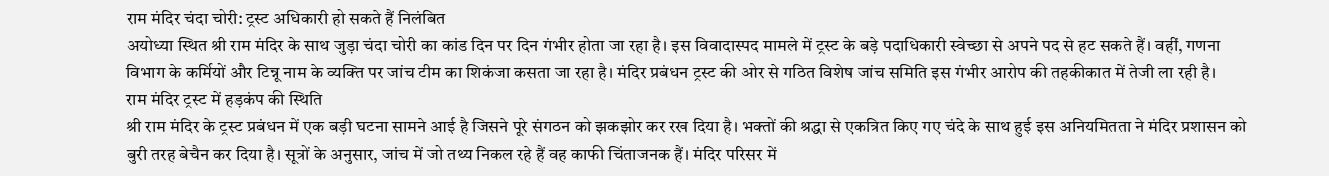राम मंदिर चंदा चोरी: ट्रस्ट अधिकारी हो सकते हैं निलंबित
अयोध्या स्थित श्री राम मंदिर के साथ जुड़ा चंदा चोरी का कांड दिन पर दिन गंभीर होता जा रहा है। इस विवादास्पद मामले में ट्रस्ट के बड़े पदाधिकारी स्वेच्छा से अपने पद से हट सकते हैं। वहीं, गणना विभाग के कर्मियों और टिन्नू नाम के व्यक्ति पर जांच टीम का शिकंजा कसता जा रहा है। मंदिर प्रबंधन ट्रस्ट की ओर से गठित विशेष जांच समिति इस गंभीर आरोप की तहकीकात में तेजी ला रही है।
राम मंदिर ट्रस्ट में हड़कंप की स्थिति
श्री राम मंदिर के ट्रस्ट प्रबंधन में एक बड़ी घटना सामने आई है जिसने पूरे संगठन को झकझोर कर रख दिया है। भक्तों की श्रद्धा से एकत्रित किए गए चंदे के साथ हुई इस अनियमितता ने मंदिर प्रशासन को बुरी तरह बेचैन कर दिया है। सूत्रों के अनुसार, जांच में जो तथ्य निकल रहे हैं वह काफी चिंताजनक हैं। मंदिर परिसर में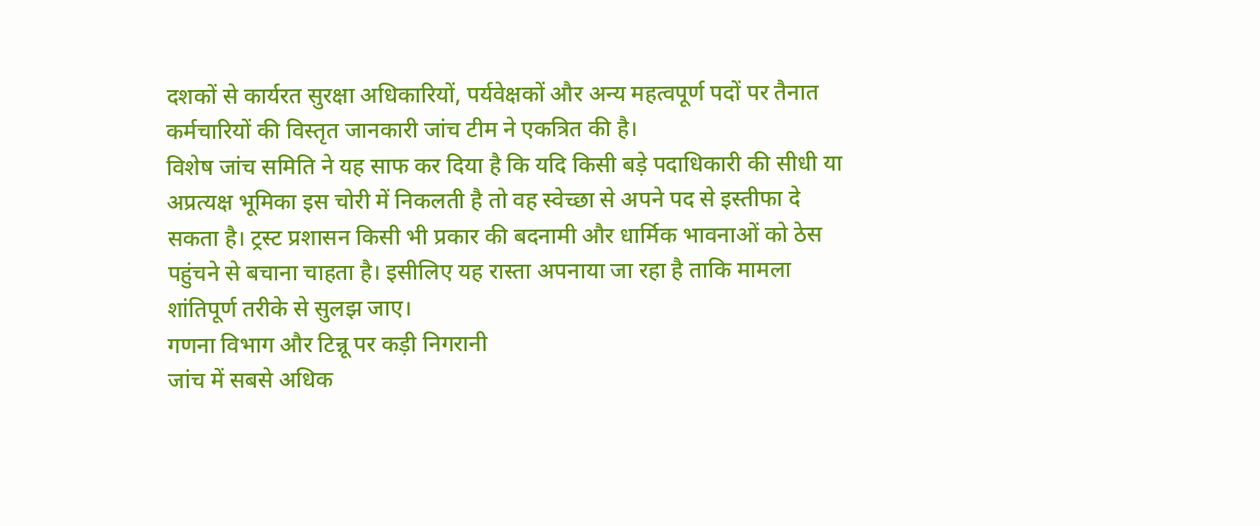दशकों से कार्यरत सुरक्षा अधिकारियों, पर्यवेक्षकों और अन्य महत्वपूर्ण पदों पर तैनात कर्मचारियों की विस्तृत जानकारी जांच टीम ने एकत्रित की है।
विशेष जांच समिति ने यह साफ कर दिया है कि यदि किसी बड़े पदाधिकारी की सीधी या अप्रत्यक्ष भूमिका इस चोरी में निकलती है तो वह स्वेच्छा से अपने पद से इस्तीफा दे सकता है। ट्रस्ट प्रशासन किसी भी प्रकार की बदनामी और धार्मिक भावनाओं को ठेस पहुंचने से बचाना चाहता है। इसीलिए यह रास्ता अपनाया जा रहा है ताकि मामला शांतिपूर्ण तरीके से सुलझ जाए।
गणना विभाग और टिन्नू पर कड़ी निगरानी
जांच में सबसे अधिक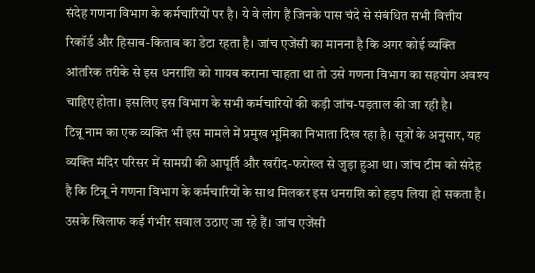संदेह गणना विभाग के कर्मचारियों पर है। ये वे लोग हैं जिनके पास चंदे से संबंधित सभी वित्तीय रिकॉर्ड और हिसाब-किताब का डेटा रहता है। जांच एजेंसी का मानना है कि अगर कोई व्यक्ति आंतरिक तरीके से इस धनराशि को गायब कराना चाहता था तो उसे गणना विभाग का सहयोग अवश्य चाहिए होता। इसलिए इस विभाग के सभी कर्मचारियों की कड़ी जांच-पड़ताल की जा रही है।
टिन्नू नाम का एक व्यक्ति भी इस मामले में प्रमुख भूमिका निभाता दिख रहा है। सूत्रों के अनुसार, यह व्यक्ति मंदिर परिसर में सामग्री की आपूर्ति और खरीद-फरोख्त से जुड़ा हुआ था। जांच टीम को संदेह है कि टिन्नू ने गणना विभाग के कर्मचारियों के साथ मिलकर इस धनराशि को हड़प लिया हो सकता है। उसके खिलाफ कई गंभीर सवाल उठाए जा रहे हैं। जांच एजेंसी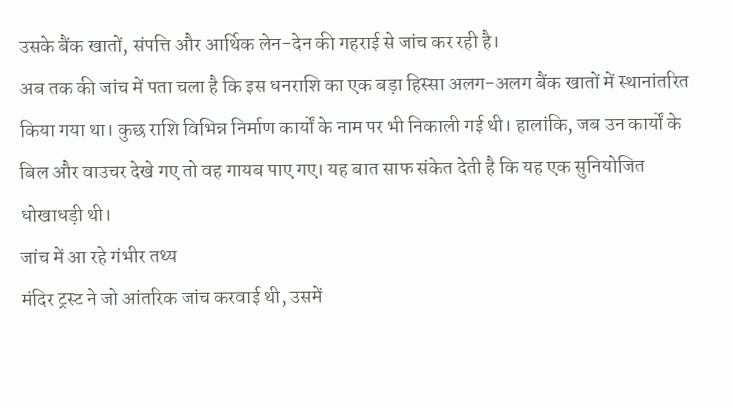उसके बैंक खातों, संपत्ति और आर्थिक लेन-देन की गहराई से जांच कर रही है।
अब तक की जांच में पता चला है कि इस धनराशि का एक बड़ा हिस्सा अलग-अलग बैंक खातों में स्थानांतरित किया गया था। कुछ राशि विभिन्न निर्माण कार्यों के नाम पर भी निकाली गई थी। हालांकि, जब उन कार्यों के बिल और वाउचर देखे गए तो वह गायब पाए गए। यह बात साफ संकेत देती है कि यह एक सुनियोजित धोखाधड़ी थी।
जांच में आ रहे गंभीर तथ्य
मंदिर ट्रस्ट ने जो आंतरिक जांच करवाई थी, उसमें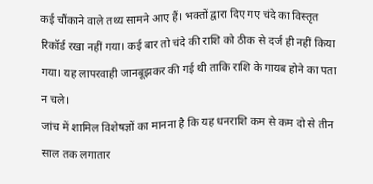कई चौंकाने वाले तथ्य सामने आए हैं। भक्तों द्वारा दिए गए चंदे का विस्तृत रिकॉर्ड रखा नहीं गया। कई बार तो चंदे की राशि को ठीक से दर्ज ही नहीं किया गया। यह लापरवाही जानबूझकर की गई थी ताकि राशि के गायब होने का पता न चले।
जांच में शामिल विशेषज्ञों का मानना है कि यह धनराशि कम से कम दो से तीन साल तक लगातार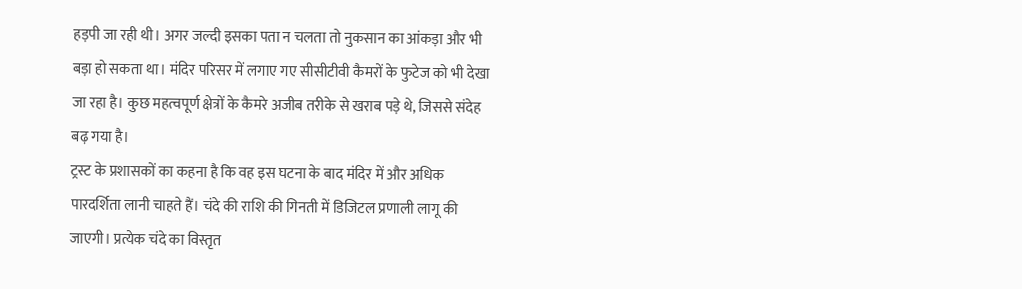हड़पी जा रही थी। अगर जल्दी इसका पता न चलता तो नुकसान का आंकड़ा और भी बड़ा हो सकता था। मंदिर परिसर में लगाए गए सीसीटीवी कैमरों के फुटेज को भी देखा जा रहा है। कुछ महत्वपूर्ण क्षेत्रों के कैमरे अजीब तरीके से खराब पड़े थे, जिससे संदेह बढ़ गया है।
ट्रस्ट के प्रशासकों का कहना है कि वह इस घटना के बाद मंदिर में और अधिक पारदर्शिता लानी चाहते हैं। चंदे की राशि की गिनती में डिजिटल प्रणाली लागू की जाएगी। प्रत्येक चंदे का विस्तृत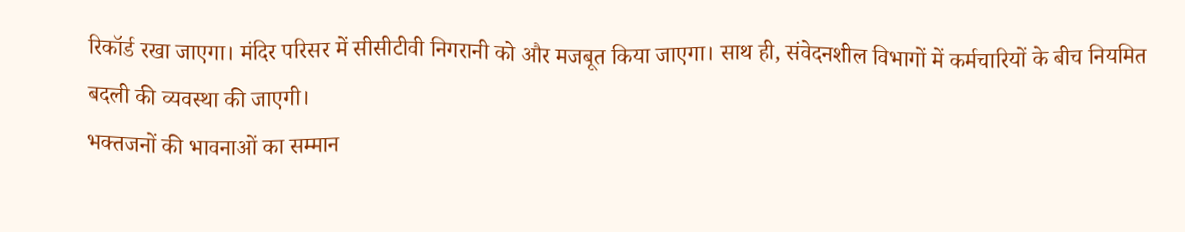रिकॉर्ड रखा जाएगा। मंदिर परिसर में सीसीटीवी निगरानी को और मजबूत किया जाएगा। साथ ही, संवेदनशील विभागों में कर्मचारियों के बीच नियमित बदली की व्यवस्था की जाएगी।
भक्तजनों की भावनाओं का सम्मान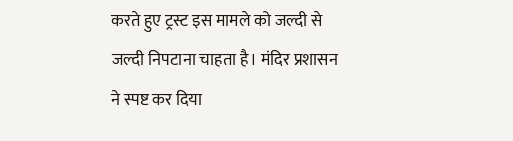करते हुए ट्रस्ट इस मामले को जल्दी से जल्दी निपटाना चाहता है। मंदिर प्रशासन ने स्पष्ट कर दिया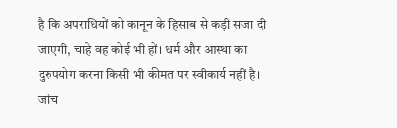है कि अपराधियों को कानून के हिसाब से कड़ी सजा दी जाएगी, चाहे वह कोई भी हों। धर्म और आस्था का दुरुपयोग करना किसी भी कीमत पर स्वीकार्य नहीं है। जांच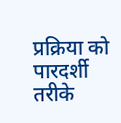प्रक्रिया को पारदर्शी तरीके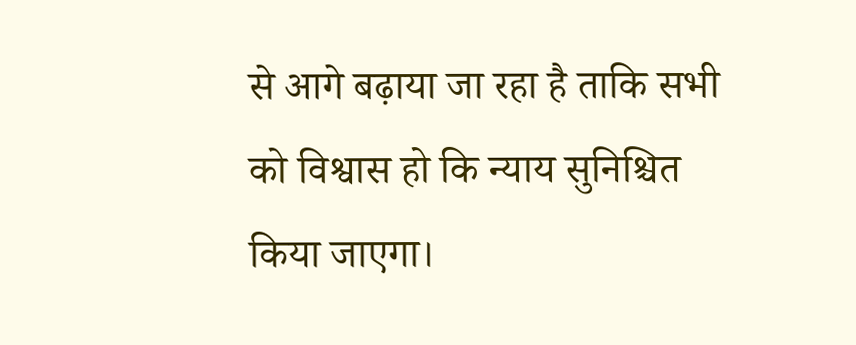से आगे बढ़ाया जा रहा है ताकि सभी को विश्वास हो कि न्याय सुनिश्चित किया जाएगा।